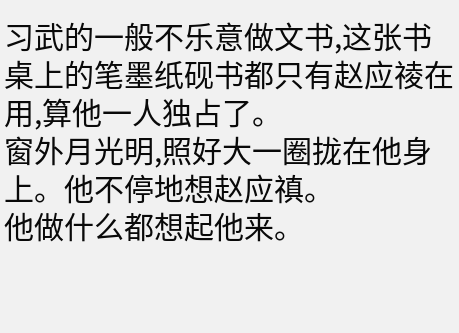习武的一般不乐意做文书,这张书桌上的笔墨纸砚书都只有赵应祾在用,算他一人独占了。
窗外月光明,照好大一圈拢在他身上。他不停地想赵应禛。
他做什么都想起他来。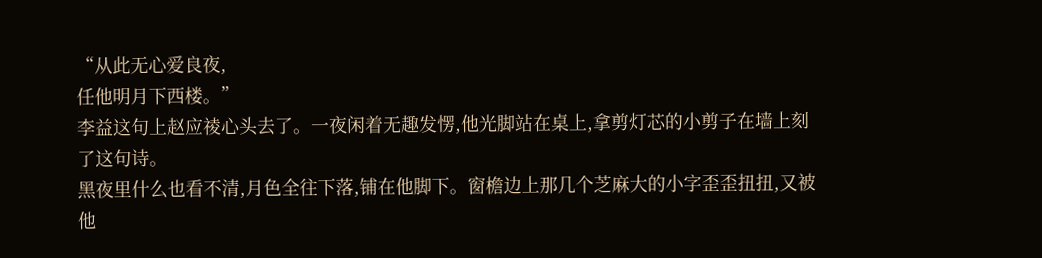“从此无心爱良夜,
任他明月下西楼。”
李益这句上赵应祾心头去了。一夜闲着无趣发愣,他光脚站在桌上,拿剪灯芯的小剪子在墙上刻了这句诗。
黑夜里什么也看不清,月色全往下落,铺在他脚下。窗檐边上那几个芝麻大的小字歪歪扭扭,又被他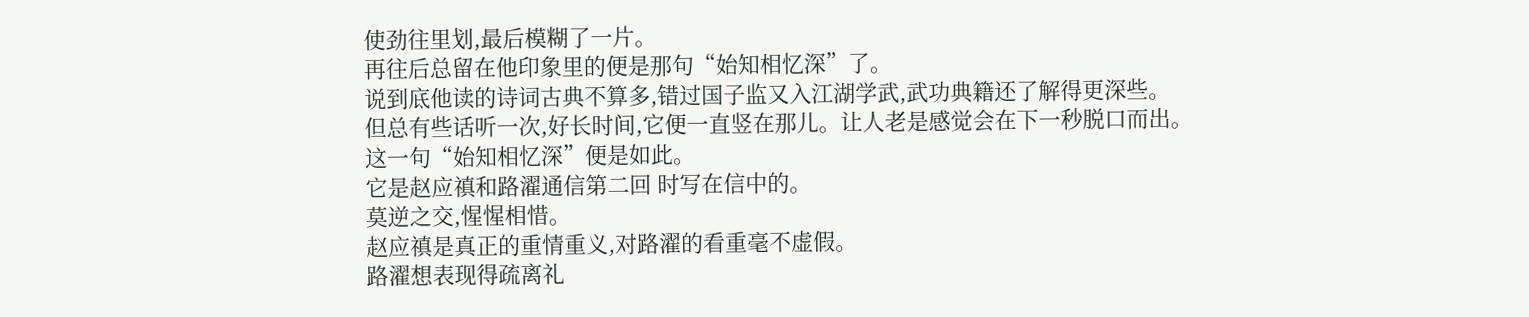使劲往里划,最后模糊了一片。
再往后总留在他印象里的便是那句“始知相忆深”了。
说到底他读的诗词古典不算多,错过国子监又入江湖学武,武功典籍还了解得更深些。
但总有些话听一次,好长时间,它便一直竖在那儿。让人老是感觉会在下一秒脱口而出。
这一句“始知相忆深”便是如此。
它是赵应禛和路濯通信第二回 时写在信中的。
莫逆之交,惺惺相惜。
赵应禛是真正的重情重义,对路濯的看重毫不虚假。
路濯想表现得疏离礼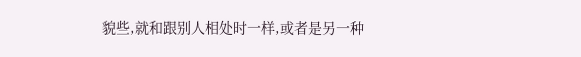貌些,就和跟别人相处时一样,或者是另一种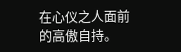在心仪之人面前的高傲自持。